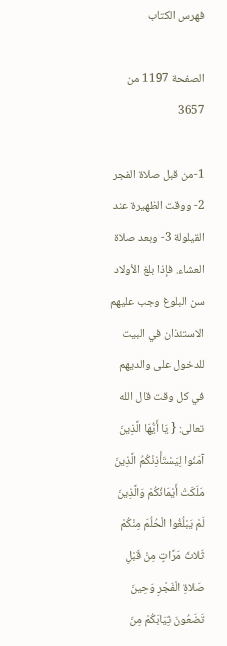فهرس الكتاب

الصفحة 1197 من 3657

1-من قبل صلاة الفجر 2- ووقت الظهيرة عند القيلولة 3- وبعد صلاة العشاء. فإذا بلغ الأولاد سن البلوغ وجب عليهم الاستئذان في البيت للدخول على والديهم في كل وقت قال الله تعالى: { يَا أَيُّهَا الَّذِينَ آمَنُوا لِيَسْتَأْذِنْكُمُ الَّذِينَ مَلَكَتْ أَيْمَانُكُمْ وَالَّذِينَ لَمْ يَبْلُغُوا الْحُلُمَ مِنْكُمْ ثَلاثَ مَرَّاتٍ مِنْ قَبْلِ صَلاةِ الْفَجْرِ وَحِينَ تَضَعُونَ ثِيَابَكُمْ مِنَ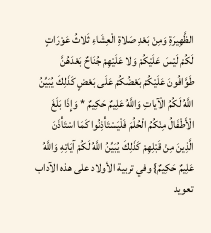الظَّهِيرَةِ وَمِنْ بَعْدِ صَلاةِ الْعِشَاءِ ثَلاثُ عَوْرَاتٍ لَكُمْ لَيْسَ عَلَيْكُمْ وَلا عَلَيْهِمْ جُنَاحٌ بَعْدَهُنَّ طَوَّافُونَ عَلَيْكُمْ بَعْضُكُمْ عَلَى بَعْضٍ كَذَلِكَ يُبَيِّنُ اللَّهُ لَكُمُ الْآياتِ وَاللَّهُ عَلِيمٌ حَكِيمٌ * وَإِذَا بَلَغَ الْأَطْفَالُ مِنْكُمُ الْحُلُمَ فَلْيَسْتَأْذِنُوا كَمَا اسْتَأْذَنَ الَّذِينَ مِنْ قَبْلِهِمْ كَذَلِكَ يُبَيِّنُ اللَّهُ لَكُمْ آيَاتِهِ وَاللَّهُ عَلِيمٌ حَكِيمٌ} وفي تربية الأولاد على هذه الآداب تعويد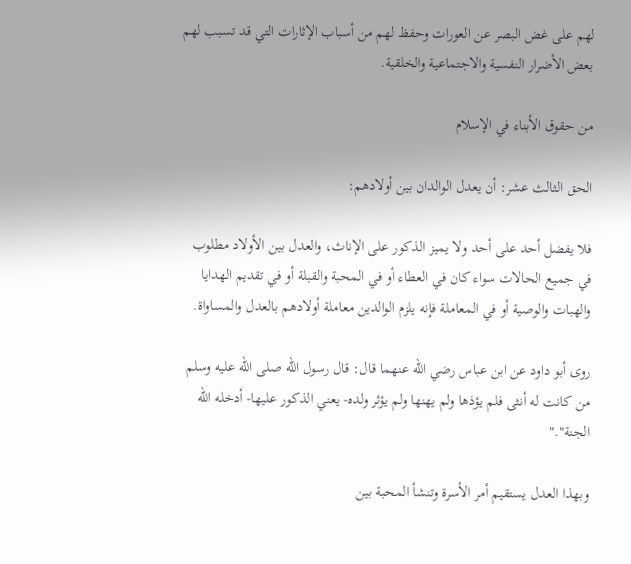لهم على غض البصر عن العورات وحفظ لهم من أسباب الإثارات التي قد تسبب لهم بعض الأضرار النفسية والاجتماعية والخلقية.

من حقوق الأبناء في الإسلام

الحق الثالث عشر: أن يعدل الوالدان بين أولادهم:

فلا يفضل أحد على أحد ولا يميز الذكور على الإناث، والعدل بين الأولاد مطلوب في جميع الحالات سواء كان في العطاء أو في المحبة والقبلة أو في تقديم الهدايا والهبات والوصية أو في المعاملة فإنه يلزم الوالدين معاملة أولادهم بالعدل والمساواة.

روى أبو داود عن ابن عباس رضي الله عنهما قال: قال رسول الله صلى الله عليه وسلم من كانت له أنثى فلم يؤذها ولم يهنها ولم يؤثر ولده- يعني الذكور عليها- أدخله الله الجنة"."

وبهذا العدل يستقيم أمر الأسرة وتنشأ المحبة بين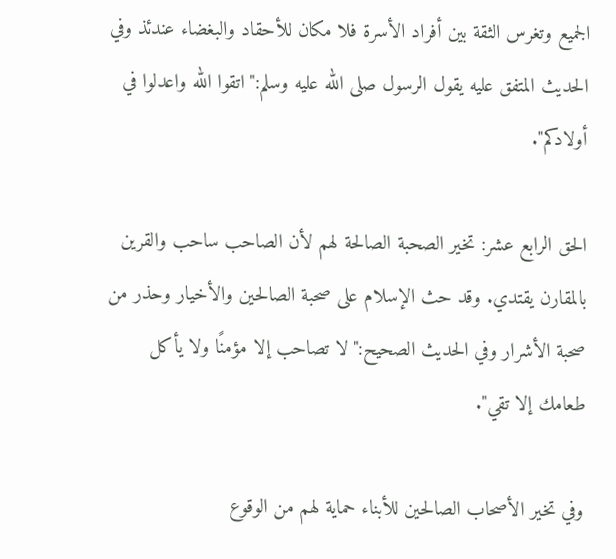الجميع وتغرس الثقة بين أفراد الأسرة فلا مكان للأحقاد والبغضاء عندئذ وفي الحديث المتفق عليه يقول الرسول صلى الله عليه وسلم:"اتقوا الله واعدلوا في أولادكم".

الحق الرابع عشر: تخير الصحبة الصالحة لهم لأن الصاحب ساحب والقرين بالمقارن يقتدي. وقد حث الإسلام على صحبة الصالحين والأخيار وحذر من صحبة الأشرار وفي الحديث الصحيح:"لا تصاحب إلا مؤمنًا ولا يأكل طعامك إلا تقي".

وفي تخير الأصحاب الصالحين للأبناء حماية لهم من الوقوع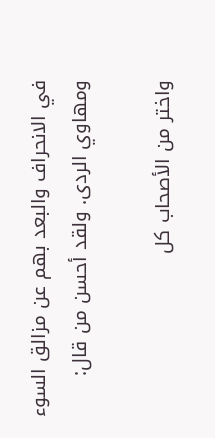في الانحراف والبعد بهم عن مزالق السوء ومهاوي الردى. ولقد أحسن من قال:

واختر من الأصحاب كل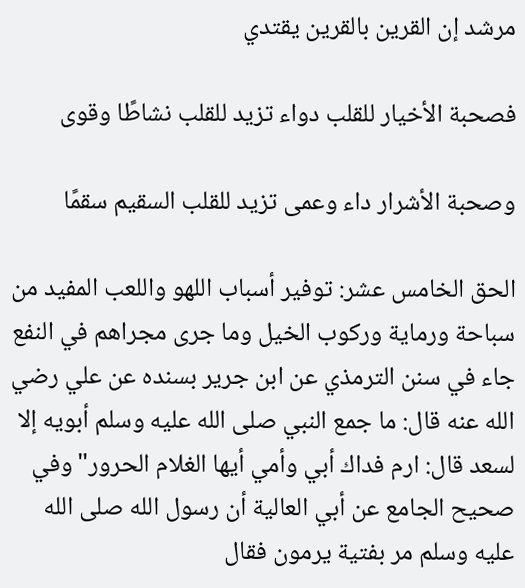مرشد إن القرين بالقرين يقتدي

فصحبة الأخيار للقلب دواء تزيد للقلب نشاطًا وقوى

وصحبة الأشرار داء وعمى تزيد للقلب السقيم سقمًا

الحق الخامس عشر: توفير أسباب اللهو واللعب المفيد من سباحة ورماية وركوب الخيل وما جرى مجراهم في النفع جاء في سنن الترمذي عن ابن جرير بسنده عن علي رضي الله عنه قال: ما جمع النبي صلى الله عليه وسلم أبويه إلا لسعد قال: ارم فداك أبي وأمي أيها الغلام الحرور"وفي صحيح الجامع عن أبي العالية أن رسول الله صلى الله عليه وسلم مر بفتية يرمون فقال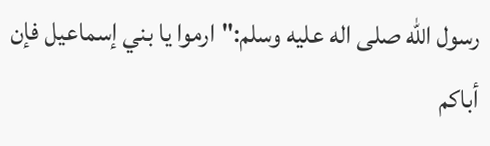رسول الله صلى اله عليه وسلم:"ارموا يا بني إسماعيل فإن أباكم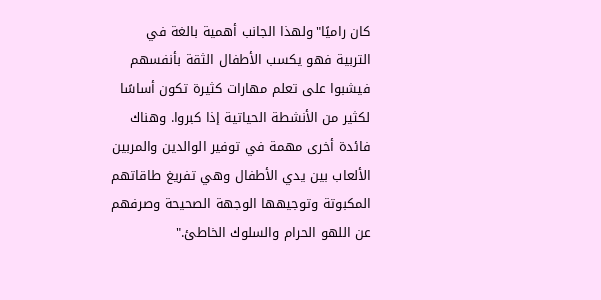كان راميًا"ولهذا الجانب أهمية بالغة في التربية فهو يكسب الأطفال الثقة بأنفسهم فيشبوا على تعلم مهارات كثيرة تكون أساسًا لكثير من الأنشطة الحياتية إذا كبروا. وهناك فائدة أخرى مهمة في توفير الوالدين والمربين الألعاب بين يدي الأطفال وهي تفريغ طاقاتهم المكبوتة وتوجيهها الوجهة الصحيحة وصرفهم عن اللهو الحرام والسلوك الخاطئ."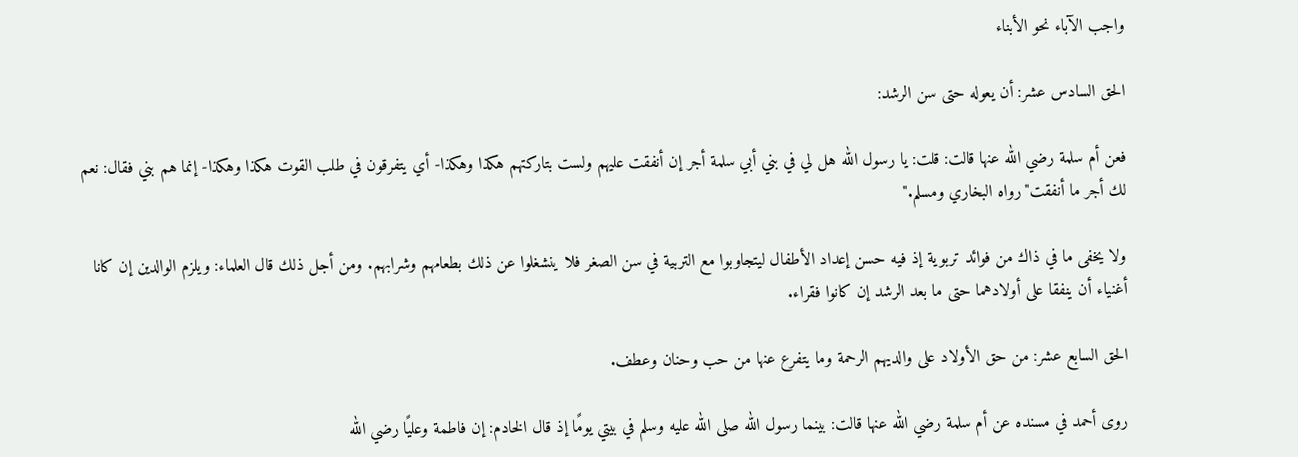واجب الآباء نحو الأبناء

الحق السادس عشر: أن يعوله حتى سن الرشد:

فعن أم سلمة رضي الله عنها قالت: قلت: يا رسول الله هل لي في بني أبي سلمة أجر إن أنفقت عليهم ولست بتاركتهم هكذا وهكذا- أي يتفرقون في طلب القوت هكذا وهكذا- إنما هم بني فقال: نعم لك أجر ما أنفقت"رواه البخاري ومسلم."

ولا يخفى ما في ذاك من فوائد تربوية إذ فيه حسن إعداد الأطفال ليتجاوبوا مع التربية في سن الصغر فلا ينشغلوا عن ذلك بطعامهم وشرابهم. ومن أجل ذلك قال العلماء: ويلزم الوالدين إن كانا أغنياء أن ينفقا على أولادهما حتى ما بعد الرشد إن كانوا فقراء.

الحق السابع عشر: من حق الأولاد على والديهم الرحمة وما يتفرع عنها من حب وحنان وعطف.

روى أحمد في مسنده عن أم سلمة رضي الله عنها قالت: بينما رسول الله صلى الله عليه وسلم في بيتي يومًا إذ قال الخادم: إن فاطمة وعليًا رضي الله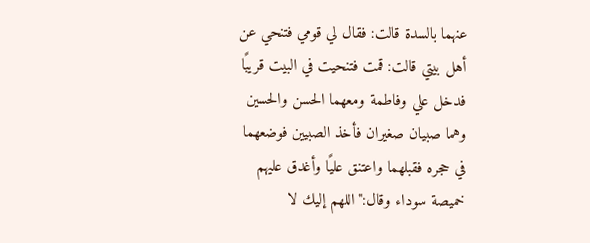عنهما بالسدة قالت: فقال لي قومي فتنحي عن أهل بيتي قالت: قمت فتنحيت في البيت قريبًا فدخل علي وفاطمة ومعهما الحسن والحسين وهما صبيان صغيران فأخذ الصبيين فوضعهما في حجره فقبلهما واعتنق عليًا وأغدق عليهم خميصة سوداء وقال:"اللهم إليك لا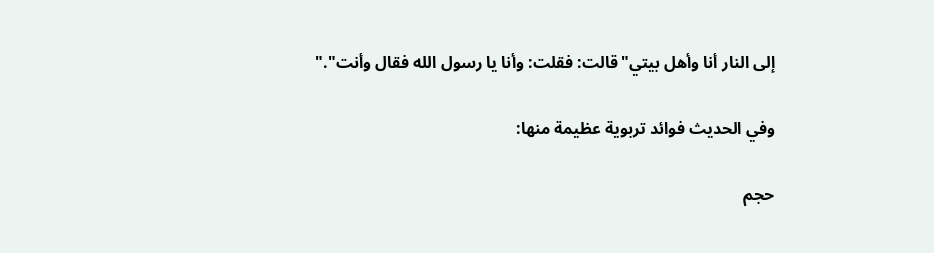إلى النار أنا وأهل بيتي"قالت: فقلت: وأنا يا رسول الله فقال وأنت"."

وفي الحديث فوائد تربوية عظيمة منها:

حجم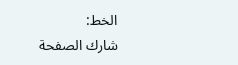الخط:
شارك الصفحة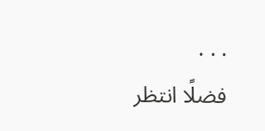. . .
فضلًا انتظر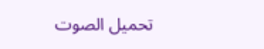تحميل الصوت